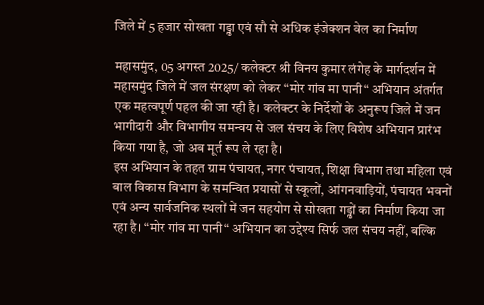जिले में 5 हजार सोखता गड्ढा एवं सौ से अधिक इंजेक्शन वेल का निर्माण

महासमुंद, 05 अगस्त 2025/ कलेक्टर श्री विनय कुमार लंगेह के मार्गदर्शन में महासमुंद जिले में जल संरक्षण को लेकर “मोर गांव मा पानी“ अभियान अंतर्गत एक महत्वपूर्ण पहल की जा रही है। कलेक्टर के निर्देशों के अनुरूप जिले में जन भागीदारी और विभागीय समन्वय से जल संचय के लिए विशेष अभियान प्रारंभ किया गया है, जो अब मूर्त रूप ले रहा है।
इस अभियान के तहत ग्राम पंचायत, नगर पंचायत, शिक्षा विभाग तथा महिला एवं बाल विकास विभाग के समन्वित प्रयासों से स्कूलों, आंगनवाड़ियों, पंचायत भवनों एवं अन्य सार्वजनिक स्थलों में जन सहयोग से सोखता गड्ढों का निर्माण किया जा रहा है। “मोर गांव मा पानी“ अभियान का उद्देश्य सिर्फ जल संचय नहीं, बल्कि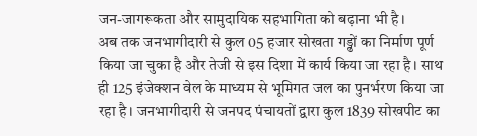जन-जागरूकता और सामुदायिक सहभागिता को बढ़ाना भी है।
अब तक जनभागीदारी से कुल 05 हजार सोखता गड्ढों का निर्माण पूर्ण किया जा चुका है और तेजी से इस दिशा में कार्य किया जा रहा है। साथ ही 125 इंजेक्शन वेल के माध्यम से भूमिगत जल का पुनर्भरण किया जा रहा है। जनभागीदारी से जनपद पंचायतों द्वारा कुल 1839 सोखपीट का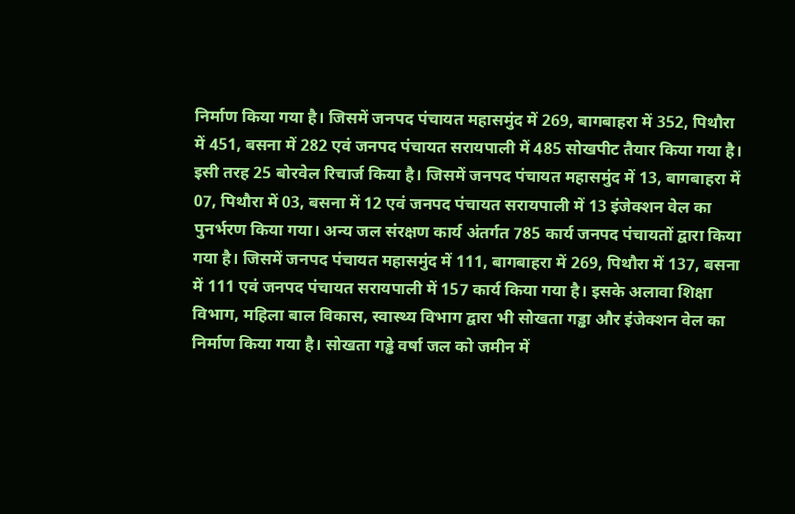निर्माण किया गया है। जिसमें जनपद पंचायत महासमुंद में 269, बागबाहरा में 352, पिथौरा में 451, बसना में 282 एवं जनपद पंचायत सरायपाली में 485 सोखपीट तैयार किया गया है। इसी तरह 25 बोरवेल रिचार्ज किया है। जिसमें जनपद पंचायत महासमुंद में 13, बागबाहरा में 07, पिथौरा में 03, बसना में 12 एवं जनपद पंचायत सरायपाली में 13 इंजेक्शन वेल का पुनर्भरण किया गया। अन्य जल संरक्षण कार्य अंतर्गत 785 कार्य जनपद पंचायतों द्वारा किया गया है। जिसमें जनपद पंचायत महासमुंद में 111, बागबाहरा में 269, पिथौरा में 137, बसना में 111 एवं जनपद पंचायत सरायपाली में 157 कार्य किया गया है। इसके अलावा शिक्षा विभाग, महिला बाल विकास, स्वास्थ्य विभाग द्वारा भी सोखता गड्ढा और इंजेक्शन वेल का निर्माण किया गया है। सोखता गड्ढे वर्षा जल को जमीन में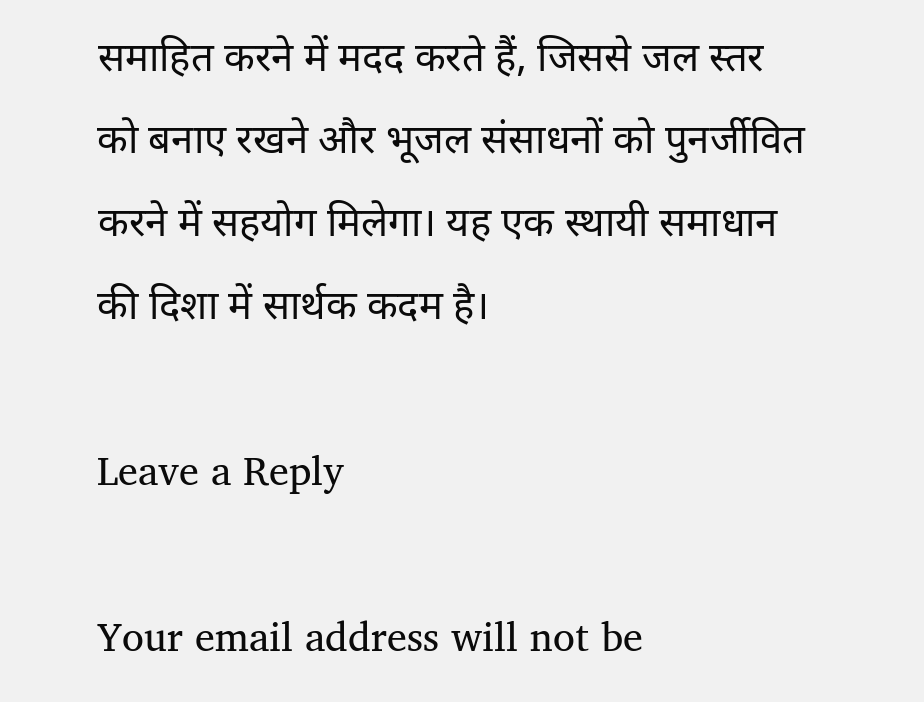समाहित करने में मदद करते हैं, जिससे जल स्तर को बनाए रखने और भूजल संसाधनों को पुनर्जीवित करने में सहयोग मिलेगा। यह एक स्थायी समाधान की दिशा में सार्थक कदम है।

Leave a Reply

Your email address will not be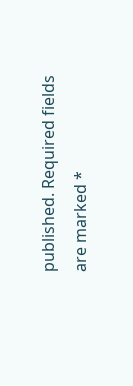published. Required fields are marked *